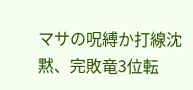マサの呪縛か打線沈黙、完敗竜3位転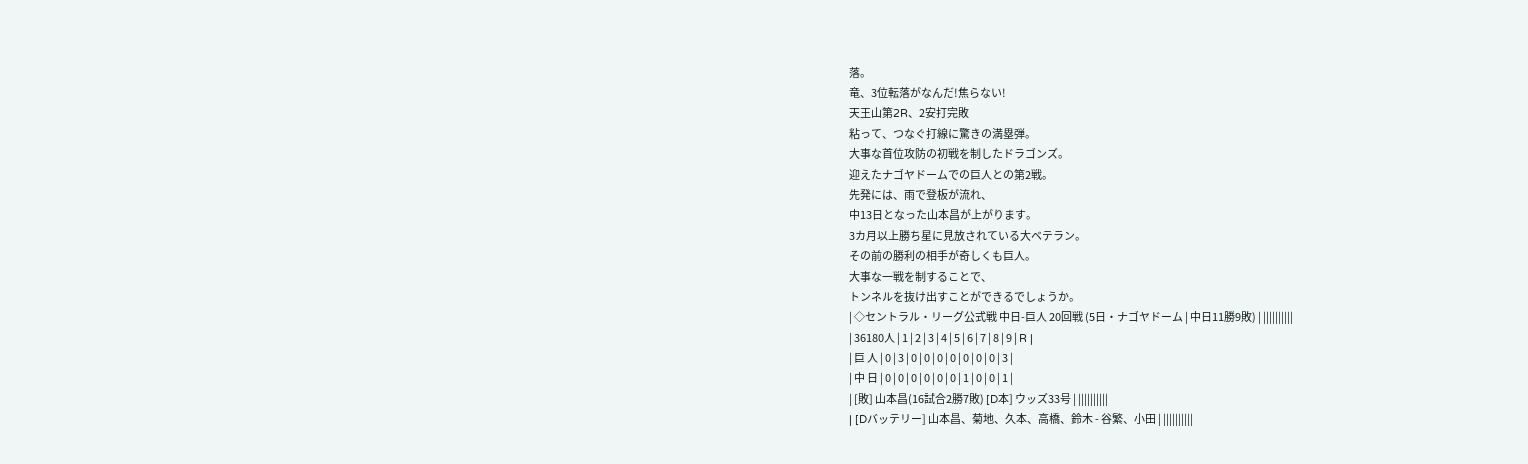落。
竜、3位転落がなんだ!焦らない!
天王山第2R、2安打完敗
粘って、つなぐ打線に驚きの満塁弾。
大事な首位攻防の初戦を制したドラゴンズ。
迎えたナゴヤドームでの巨人との第2戦。
先発には、雨で登板が流れ、
中13日となった山本昌が上がります。
3カ月以上勝ち星に見放されている大ベテラン。
その前の勝利の相手が奇しくも巨人。
大事な一戦を制することで、
トンネルを抜け出すことができるでしょうか。
| ◇セントラル・リーグ公式戦 中日-巨人 20回戦 (5日・ナゴヤドーム | 中日11勝9敗) | ||||||||||
| 36180人 | 1 | 2 | 3 | 4 | 5 | 6 | 7 | 8 | 9 | R |
| 巨 人 | 0 | 3 | 0 | 0 | 0 | 0 | 0 | 0 | 0 | 3 |
| 中 日 | 0 | 0 | 0 | 0 | 0 | 0 | 1 | 0 | 0 | 1 |
| [敗] 山本昌(16試合2勝7敗) [D本] ウッズ33号 | ||||||||||
| [Dバッテリー] 山本昌、菊地、久本、高橋、鈴木 - 谷繁、小田 | ||||||||||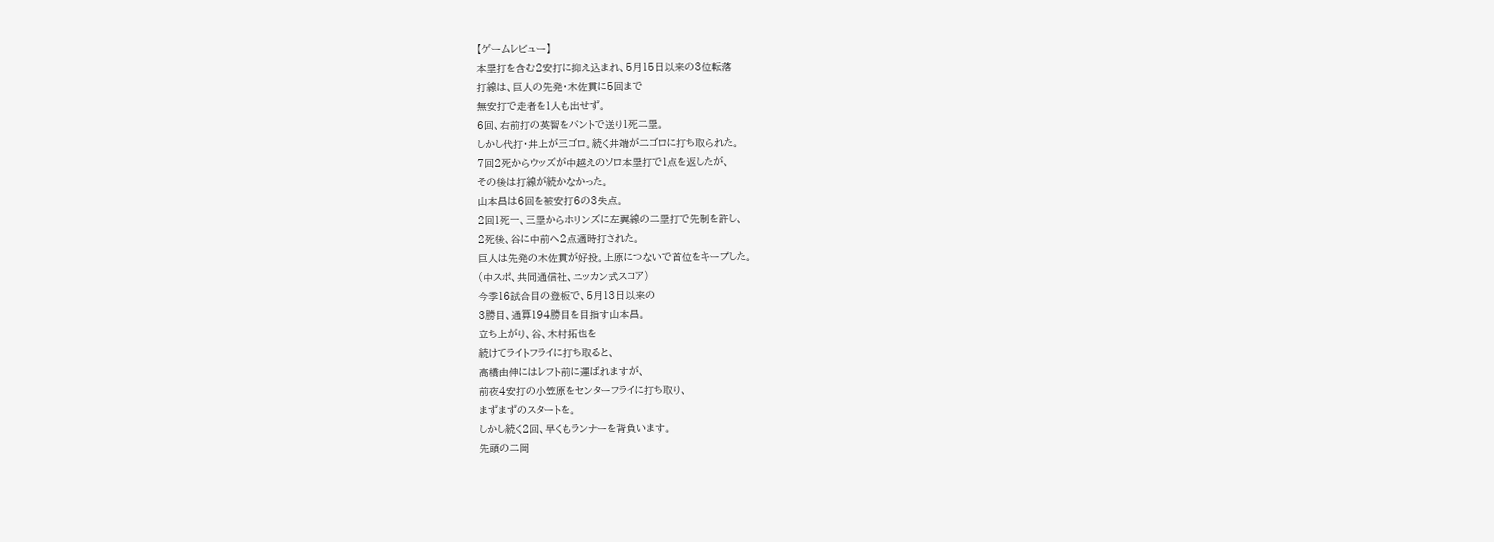【ゲームレビュー】
本塁打を含む2安打に抑え込まれ、5月15日以来の3位転落
打線は、巨人の先発・木佐貫に5回まで
無安打で走者を1人も出せず。
6回、右前打の英智をバントで送り1死二塁。
しかし代打・井上が三ゴロ。続く井端が二ゴロに打ち取られた。
7回2死からウッズが中越えのソロ本塁打で1点を返したが、
その後は打線が続かなかった。
山本昌は6回を被安打6の3失点。
2回1死一、三塁からホリンズに左翼線の二塁打で先制を許し、
2死後、谷に中前へ2点適時打された。
巨人は先発の木佐貫が好投。上原につないで首位をキープした。
(中スポ、共同通信社、ニッカン式スコア)
今季16試合目の登板で、5月13日以来の
3勝目、通算194勝目を目指す山本昌。
立ち上がり、谷、木村拓也を
続けてライトフライに打ち取ると、
高橋由伸にはレフト前に運ばれますが、
前夜4安打の小笠原をセンターフライに打ち取り、
まずまずのスタートを。
しかし続く2回、早くもランナーを背負います。
先頭の二岡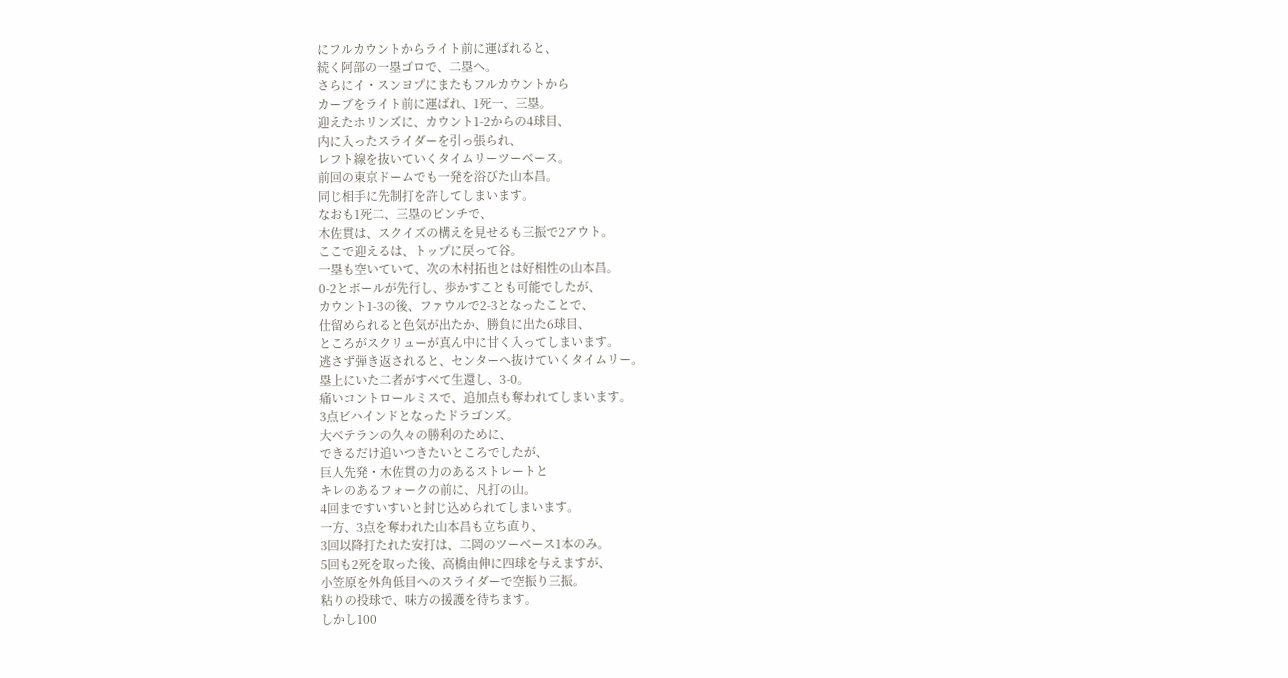にフルカウントからライト前に運ばれると、
続く阿部の一塁ゴロで、二塁へ。
さらにイ・スンヨプにまたもフルカウントから
カーブをライト前に運ばれ、1死一、三塁。
迎えたホリンズに、カウント1-2からの4球目、
内に入ったスライダーを引っ張られ、
レフト線を抜いていくタイムリーツーベース。
前回の東京ドームでも一発を浴びた山本昌。
同じ相手に先制打を許してしまいます。
なおも1死二、三塁のピンチで、
木佐貫は、スクイズの構えを見せるも三振で2アウト。
ここで迎えるは、トップに戻って谷。
一塁も空いていて、次の木村拓也とは好相性の山本昌。
0-2とボールが先行し、歩かすことも可能でしたが、
カウント1-3の後、ファウルで2-3となったことで、
仕留められると色気が出たか、勝負に出た6球目、
ところがスクリューが真ん中に甘く入ってしまいます。
逃さず弾き返されると、センターへ抜けていくタイムリー。
塁上にいた二者がすべて生還し、3-0。
痛いコントロールミスで、追加点も奪われてしまいます。
3点ビハインドとなったドラゴンズ。
大ベテランの久々の勝利のために、
できるだけ追いつきたいところでしたが、
巨人先発・木佐貫の力のあるストレートと
キレのあるフォークの前に、凡打の山。
4回まですいすいと封じ込められてしまいます。
一方、3点を奪われた山本昌も立ち直り、
3回以降打たれた安打は、二岡のツーベース1本のみ。
5回も2死を取った後、高橋由伸に四球を与えますが、
小笠原を外角低目へのスライダーで空振り三振。
粘りの投球で、味方の援護を待ちます。
しかし100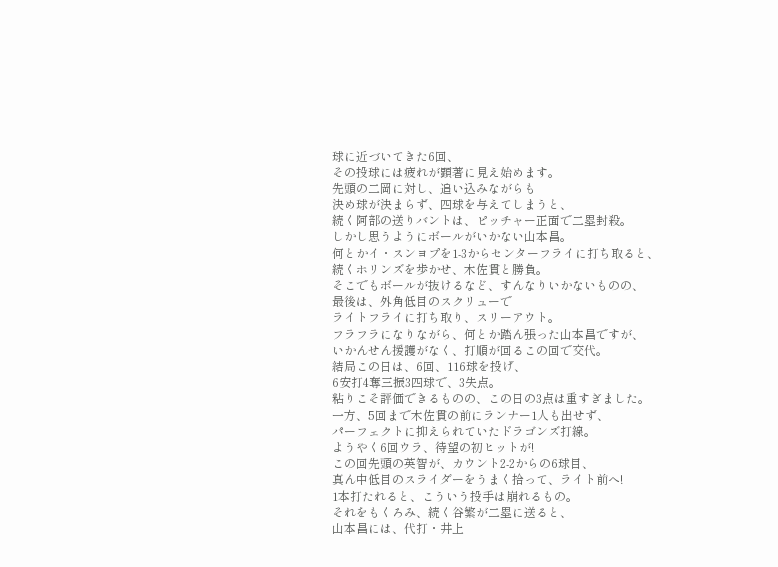球に近づいてきた6回、
その投球には疲れが顕著に見え始めます。
先頭の二岡に対し、追い込みながらも
決め球が決まらず、四球を与えてしまうと、
続く阿部の送りバントは、ピッチャー正面で二塁封殺。
しかし思うようにボールがいかない山本昌。
何とかイ・スンヨプを1-3からセンターフライに打ち取ると、
続くホリンズを歩かせ、木佐貫と勝負。
そこでもボールが抜けるなど、すんなりいかないものの、
最後は、外角低目のスクリューで
ライトフライに打ち取り、スリーアウト。
フラフラになりながら、何とか踏ん張った山本昌ですが、
いかんせん援護がなく、打順が回るこの回で交代。
結局この日は、6回、116球を投げ、
6安打4奪三振3四球で、3失点。
粘りこそ評価できるものの、この日の3点は重すぎました。
一方、5回まで木佐貫の前にランナー1人も出せず、
パーフェクトに抑えられていたドラゴンズ打線。
ようやく6回ウラ、待望の初ヒットが!
この回先頭の英智が、カウント2-2からの6球目、
真ん中低目のスライダーをうまく拾って、ライト前へ!
1本打たれると、こういう投手は崩れるもの。
それをもくろみ、続く谷繁が二塁に送ると、
山本昌には、代打・井上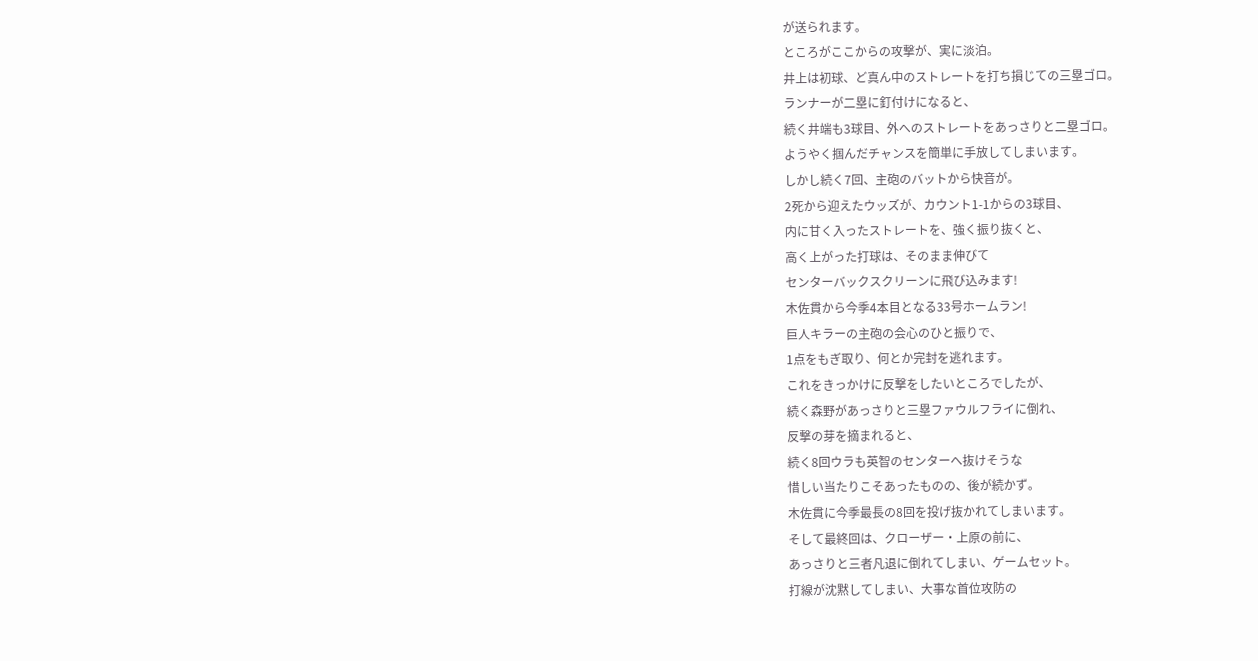が送られます。
ところがここからの攻撃が、実に淡泊。
井上は初球、ど真ん中のストレートを打ち損じての三塁ゴロ。
ランナーが二塁に釘付けになると、
続く井端も3球目、外へのストレートをあっさりと二塁ゴロ。
ようやく掴んだチャンスを簡単に手放してしまいます。
しかし続く7回、主砲のバットから快音が。
2死から迎えたウッズが、カウント1-1からの3球目、
内に甘く入ったストレートを、強く振り抜くと、
高く上がった打球は、そのまま伸びて
センターバックスクリーンに飛び込みます!
木佐貫から今季4本目となる33号ホームラン!
巨人キラーの主砲の会心のひと振りで、
1点をもぎ取り、何とか完封を逃れます。
これをきっかけに反撃をしたいところでしたが、
続く森野があっさりと三塁ファウルフライに倒れ、
反撃の芽を摘まれると、
続く8回ウラも英智のセンターへ抜けそうな
惜しい当たりこそあったものの、後が続かず。
木佐貫に今季最長の8回を投げ抜かれてしまいます。
そして最終回は、クローザー・上原の前に、
あっさりと三者凡退に倒れてしまい、ゲームセット。
打線が沈黙してしまい、大事な首位攻防の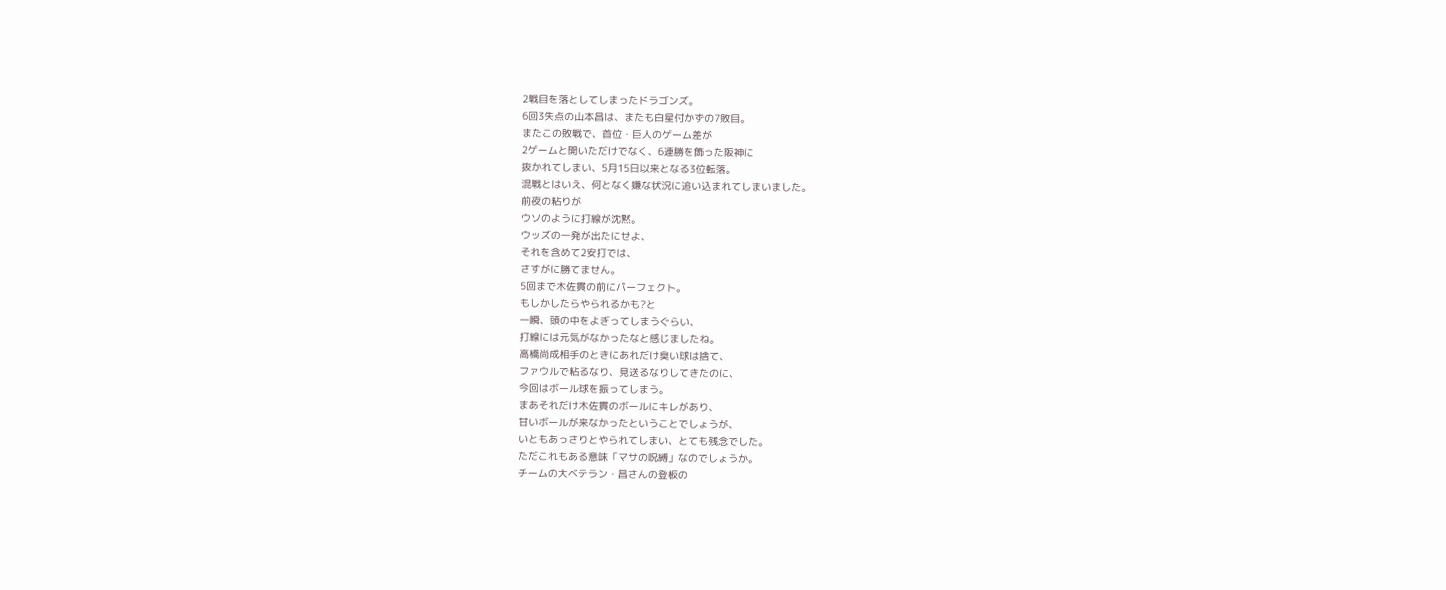2戦目を落としてしまったドラゴンズ。
6回3失点の山本昌は、またも白星付かずの7敗目。
またこの敗戦で、首位・巨人のゲーム差が
2ゲームと開いただけでなく、6連勝を飾った阪神に
抜かれてしまい、5月15日以来となる3位転落。
混戦とはいえ、何となく嫌な状況に追い込まれてしまいました。
前夜の粘りが
ウソのように打線が沈黙。
ウッズの一発が出たにせよ、
それを含めて2安打では、
さすがに勝てません。
5回まで木佐貫の前にパーフェクト。
もしかしたらやられるかも?と
一瞬、頭の中をよぎってしまうぐらい、
打線には元気がなかったなと感じましたね。
高橋尚成相手のときにあれだけ臭い球は捨て、
ファウルで粘るなり、見送るなりしてきたのに、
今回はボール球を振ってしまう。
まあそれだけ木佐貫のボールにキレがあり、
甘いボールが来なかったということでしょうが、
いともあっさりとやられてしまい、とても残念でした。
ただこれもある意味「マサの呪縛」なのでしょうか。
チームの大ベテラン・昌さんの登板の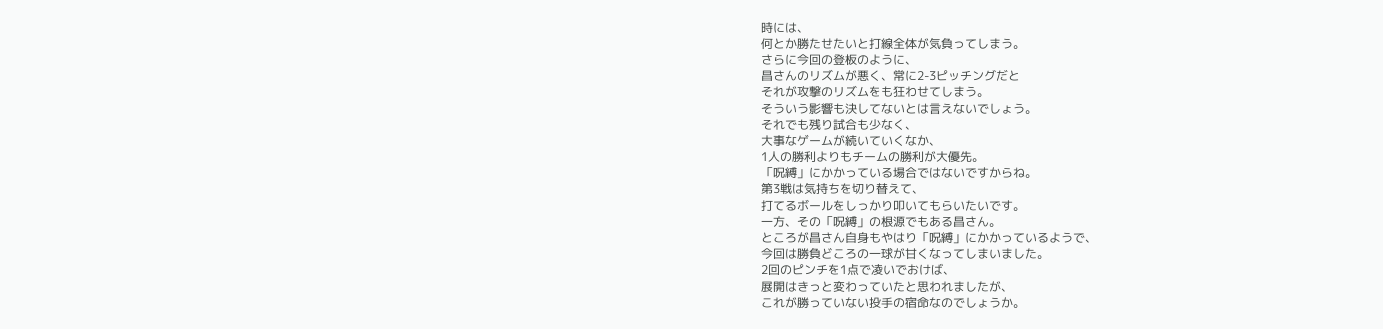時には、
何とか勝たせたいと打線全体が気負ってしまう。
さらに今回の登板のように、
昌さんのリズムが悪く、常に2-3ピッチングだと
それが攻撃のリズムをも狂わせてしまう。
そういう影響も決してないとは言えないでしょう。
それでも残り試合も少なく、
大事なゲームが続いていくなか、
1人の勝利よりもチームの勝利が大優先。
「呪縛」にかかっている場合ではないですからね。
第3戦は気持ちを切り替えて、
打てるボールをしっかり叩いてもらいたいです。
一方、その「呪縛」の根源でもある昌さん。
ところが昌さん自身もやはり「呪縛」にかかっているようで、
今回は勝負どころの一球が甘くなってしまいました。
2回のピンチを1点で凌いでおけば、
展開はきっと変わっていたと思われましたが、
これが勝っていない投手の宿命なのでしょうか。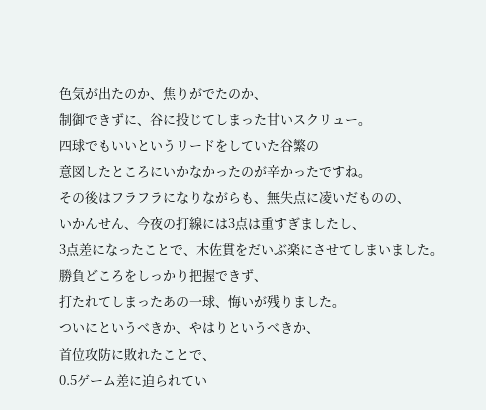色気が出たのか、焦りがでたのか、
制御できずに、谷に投じてしまった甘いスクリュー。
四球でもいいというリードをしていた谷繁の
意図したところにいかなかったのが辛かったですね。
その後はフラフラになりながらも、無失点に凌いだものの、
いかんせん、今夜の打線には3点は重すぎましたし、
3点差になったことで、木佐貫をだいぶ楽にさせてしまいました。
勝負どころをしっかり把握できず、
打たれてしまったあの一球、悔いが残りました。
ついにというべきか、やはりというべきか、
首位攻防に敗れたことで、
0.5ゲーム差に迫られてい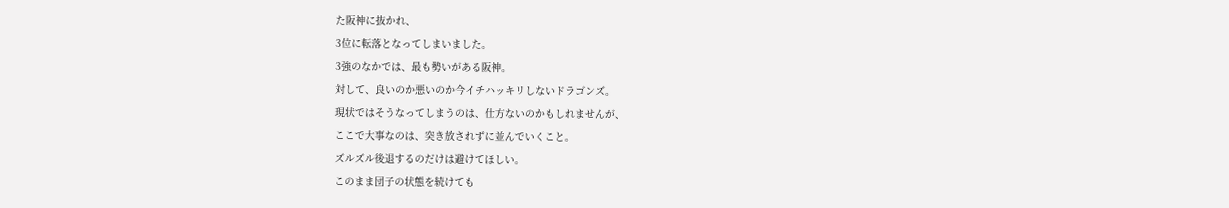た阪神に抜かれ、
3位に転落となってしまいました。
3強のなかでは、最も勢いがある阪神。
対して、良いのか悪いのか今イチハッキリしないドラゴンズ。
現状ではそうなってしまうのは、仕方ないのかもしれませんが、
ここで大事なのは、突き放されずに並んでいくこと。
ズルズル後退するのだけは避けてほしい。
このまま団子の状態を続けても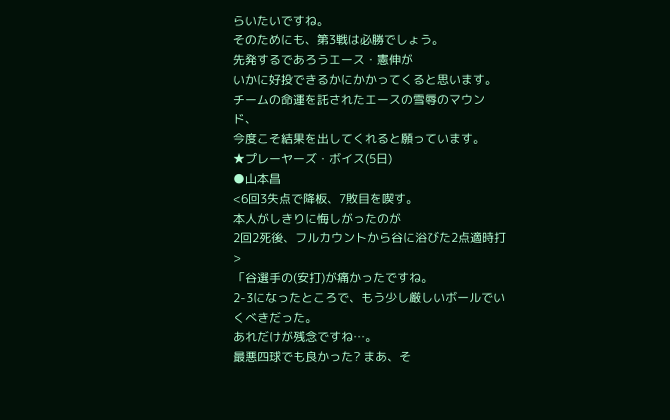らいたいですね。
そのためにも、第3戦は必勝でしょう。
先発するであろうエース・憲伸が
いかに好投できるかにかかってくると思います。
チームの命運を託されたエースの雪辱のマウンド、
今度こそ結果を出してくれると願っています。
★プレーヤーズ・ボイス(5日)
●山本昌
<6回3失点で降板、7敗目を喫す。
本人がしきりに悔しがったのが
2回2死後、フルカウントから谷に浴びた2点適時打>
「谷選手の(安打)が痛かったですね。
2-3になったところで、もう少し厳しいボールでいくべきだった。
あれだけが残念ですね…。
最悪四球でも良かった? まあ、そ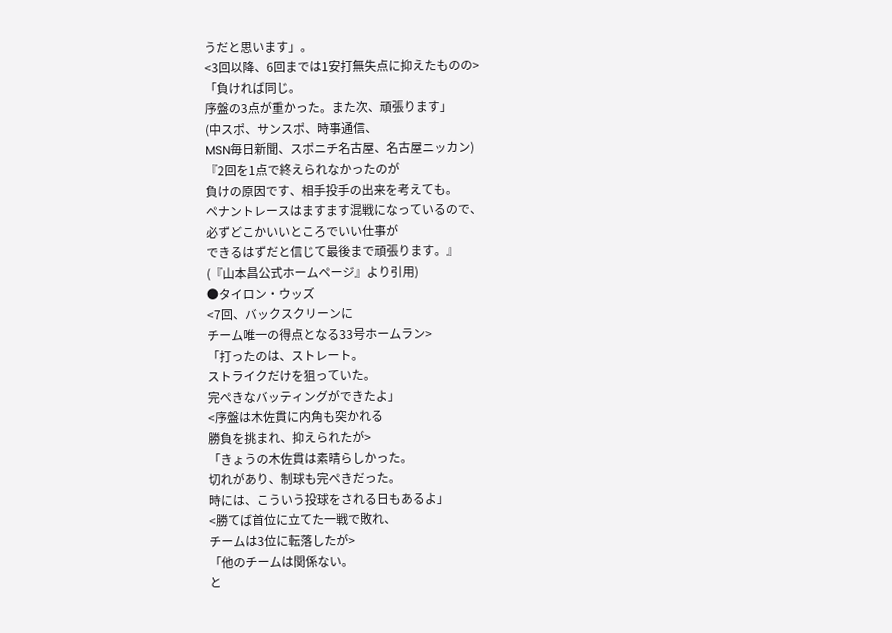うだと思います」。
<3回以降、6回までは1安打無失点に抑えたものの>
「負ければ同じ。
序盤の3点が重かった。また次、頑張ります」
(中スポ、サンスポ、時事通信、
MSN毎日新聞、スポニチ名古屋、名古屋ニッカン)
『2回を1点で終えられなかったのが
負けの原因です、相手投手の出来を考えても。
ペナントレースはますます混戦になっているので、
必ずどこかいいところでいい仕事が
できるはずだと信じて最後まで頑張ります。』
(『山本昌公式ホームページ』より引用)
●タイロン・ウッズ
<7回、バックスクリーンに
チーム唯一の得点となる33号ホームラン>
「打ったのは、ストレート。
ストライクだけを狙っていた。
完ぺきなバッティングができたよ」
<序盤は木佐貫に内角も突かれる
勝負を挑まれ、抑えられたが>
「きょうの木佐貫は素晴らしかった。
切れがあり、制球も完ぺきだった。
時には、こういう投球をされる日もあるよ」
<勝てば首位に立てた一戦で敗れ、
チームは3位に転落したが>
「他のチームは関係ない。
と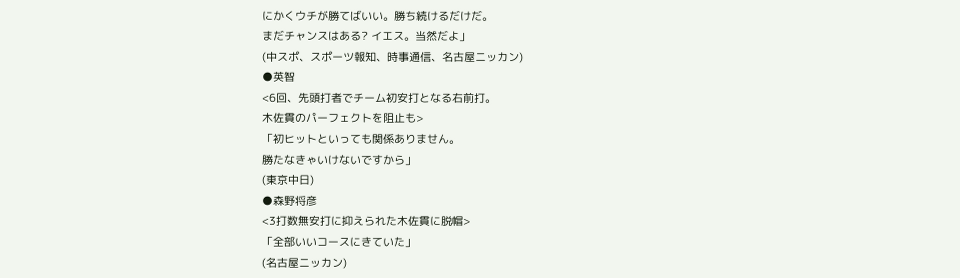にかくウチが勝てばいい。勝ち続けるだけだ。
まだチャンスはある? イエス。当然だよ」
(中スポ、スポーツ報知、時事通信、名古屋ニッカン)
●英智
<6回、先頭打者でチーム初安打となる右前打。
木佐貫のパーフェクトを阻止も>
「初ヒットといっても関係ありません。
勝たなきゃいけないですから」
(東京中日)
●森野将彦
<3打数無安打に抑えられた木佐貫に脱帽>
「全部いいコースにきていた」
(名古屋ニッカン)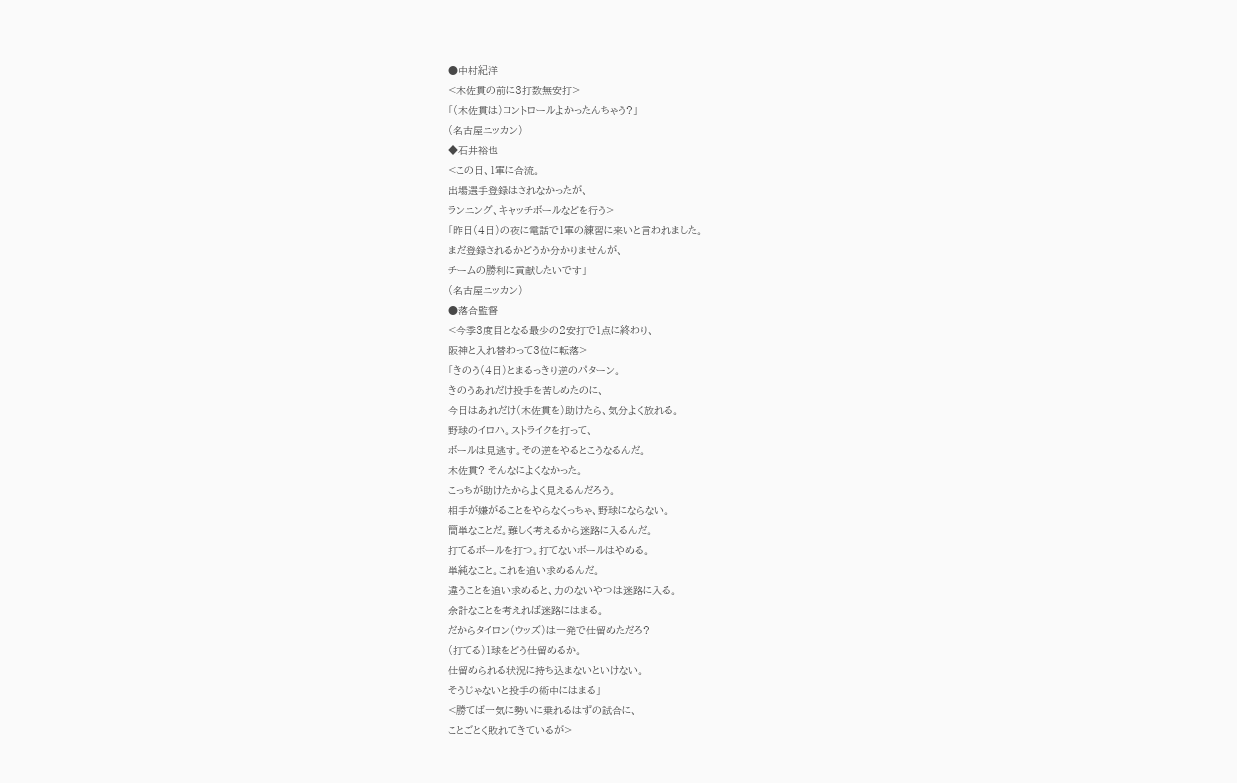●中村紀洋
<木佐貫の前に3打数無安打>
「(木佐貫は)コントロールよかったんちゃう?」
(名古屋ニッカン)
◆石井裕也
<この日、1軍に合流。
出場選手登録はされなかったが、
ランニング、キャッチボールなどを行う>
「昨日(4日)の夜に電話で1軍の練習に来いと言われました。
まだ登録されるかどうか分かりませんが、
チームの勝利に貢献したいです」
(名古屋ニッカン)
●落合監督
<今季3度目となる最少の2安打で1点に終わり、
阪神と入れ替わって3位に転落>
「きのう(4日)とまるっきり逆のパターン。
きのうあれだけ投手を苦しめたのに、
今日はあれだけ(木佐貫を)助けたら、気分よく放れる。
野球のイロハ。ストライクを打って、
ボールは見逃す。その逆をやるとこうなるんだ。
木佐貫? そんなによくなかった。
こっちが助けたからよく見えるんだろう。
相手が嫌がることをやらなくっちゃ、野球にならない。
簡単なことだ。難しく考えるから迷路に入るんだ。
打てるボールを打つ。打てないボールはやめる。
単純なこと。これを追い求めるんだ。
違うことを追い求めると、力のないやつは迷路に入る。
余計なことを考えれば迷路にはまる。
だからタイロン(ウッズ)は一発で仕留めただろ?
(打てる)1球をどう仕留めるか。
仕留められる状況に持ち込まないといけない。
そうじゃないと投手の術中にはまる」
<勝てば一気に勢いに乗れるはずの試合に、
ことごとく敗れてきているが>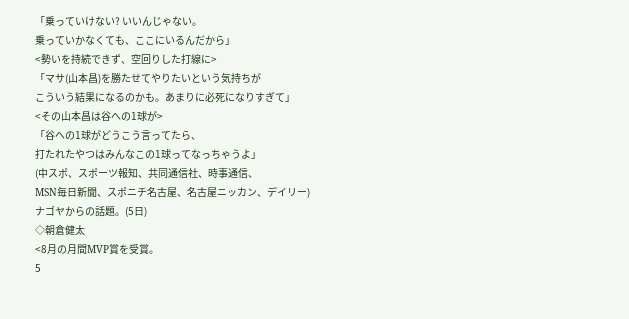「乗っていけない? いいんじゃない。
乗っていかなくても、ここにいるんだから」
<勢いを持続できず、空回りした打線に>
「マサ(山本昌)を勝たせてやりたいという気持ちが
こういう結果になるのかも。あまりに必死になりすぎて」
<その山本昌は谷への1球が>
「谷への1球がどうこう言ってたら、
打たれたやつはみんなこの1球ってなっちゃうよ」
(中スポ、スポーツ報知、共同通信社、時事通信、
MSN毎日新聞、スポニチ名古屋、名古屋ニッカン、デイリー)
ナゴヤからの話題。(5日)
◇朝倉健太
<8月の月間MVP賞を受賞。
5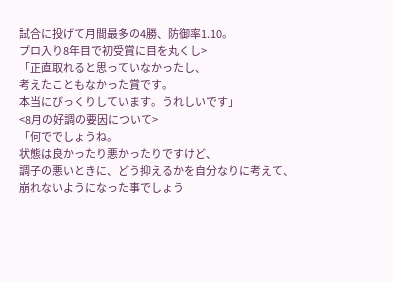試合に投げて月間最多の4勝、防御率1.10。
プロ入り8年目で初受賞に目を丸くし>
「正直取れると思っていなかったし、
考えたこともなかった賞です。
本当にびっくりしています。うれしいです」
<8月の好調の要因について>
「何ででしょうね。
状態は良かったり悪かったりですけど、
調子の悪いときに、どう抑えるかを自分なりに考えて、
崩れないようになった事でしょう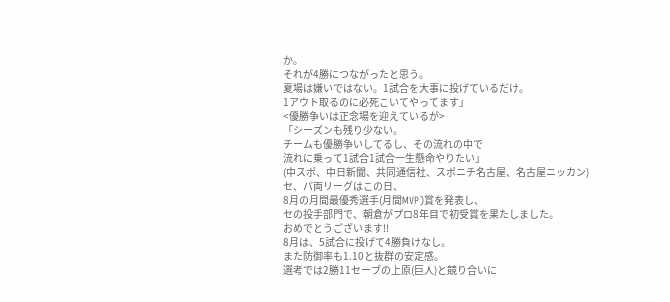か。
それが4勝につながったと思う。
夏場は嫌いではない。1試合を大事に投げているだけ。
1アウト取るのに必死こいてやってます」
<優勝争いは正念場を迎えているが>
「シーズンも残り少ない。
チームも優勝争いしてるし、その流れの中で
流れに乗って1試合1試合一生懸命やりたい」
(中スポ、中日新聞、共同通信社、スポニチ名古屋、名古屋ニッカン)
セ、パ両リーグはこの日、
8月の月間最優秀選手(月間MVP)賞を発表し、
セの投手部門で、朝倉がプロ8年目で初受賞を果たしました。
おめでとうございます!!
8月は、5試合に投げて4勝負けなし。
また防御率も1.10と抜群の安定感。
選考では2勝11セーブの上原(巨人)と競り合いに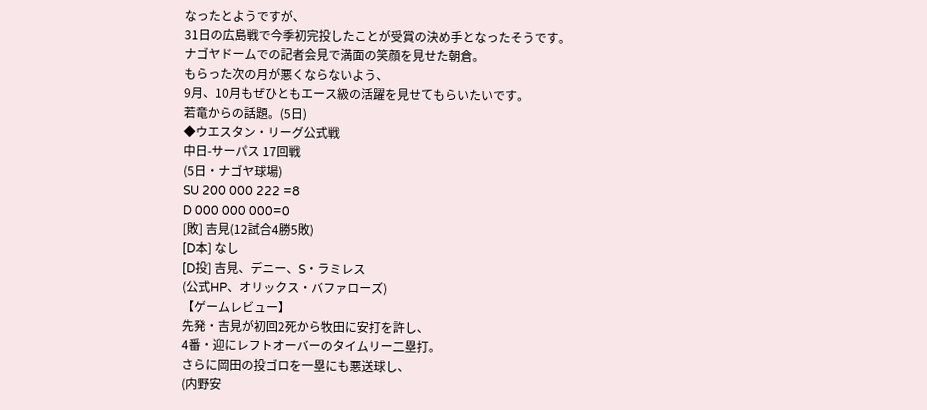なったとようですが、
31日の広島戦で今季初完投したことが受賞の決め手となったそうです。
ナゴヤドームでの記者会見で満面の笑顔を見せた朝倉。
もらった次の月が悪くならないよう、
9月、10月もぜひともエース級の活躍を見せてもらいたいです。
若竜からの話題。(5日)
◆ウエスタン・リーグ公式戦
中日-サーパス 17回戦
(5日・ナゴヤ球場)
SU 200 000 222 =8
D 000 000 000=0
[敗] 吉見(12試合4勝5敗)
[D本] なし
[D投] 吉見、デニー、S・ラミレス
(公式HP、オリックス・バファローズ)
【ゲームレビュー】
先発・吉見が初回2死から牧田に安打を許し、
4番・迎にレフトオーバーのタイムリー二塁打。
さらに岡田の投ゴロを一塁にも悪送球し、
(内野安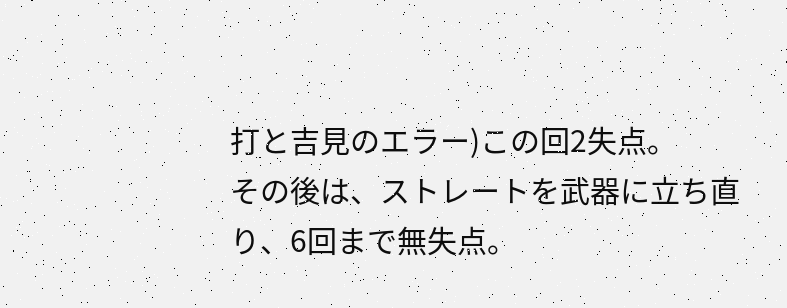打と吉見のエラー)この回2失点。
その後は、ストレートを武器に立ち直り、6回まで無失点。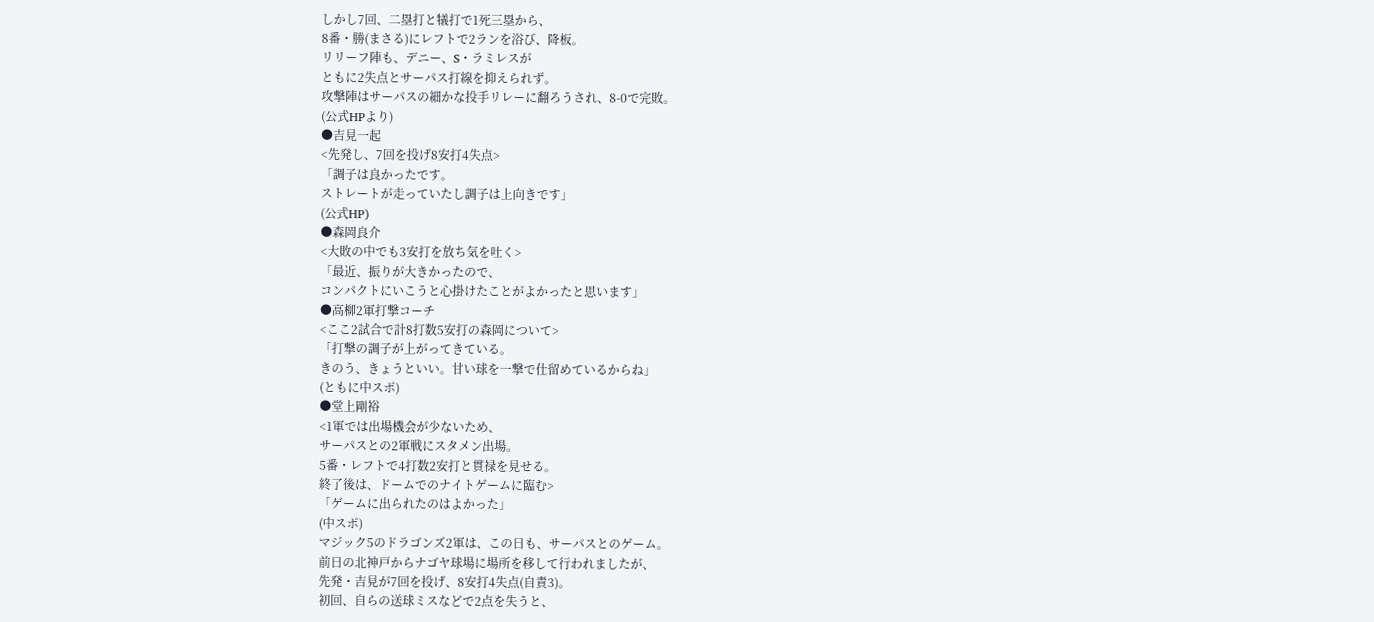しかし7回、二塁打と犠打で1死三塁から、
8番・勝(まさる)にレフトで2ランを浴び、降板。
リリーフ陣も、デニー、S・ラミレスが
ともに2失点とサーパス打線を抑えられず。
攻撃陣はサーパスの細かな投手リレーに翻ろうされ、8-0で完敗。
(公式HPより)
●吉見一起
<先発し、7回を投げ8安打4失点>
「調子は良かったです。
ストレートが走っていたし調子は上向きです」
(公式HP)
●森岡良介
<大敗の中でも3安打を放ち気を吐く>
「最近、振りが大きかったので、
コンパクトにいこうと心掛けたことがよかったと思います」
●高柳2軍打撃コーチ
<ここ2試合で計8打数5安打の森岡について>
「打撃の調子が上がってきている。
きのう、きょうといい。甘い球を一撃で仕留めているからね」
(ともに中スポ)
●堂上剛裕
<1軍では出場機会が少ないため、
サーパスとの2軍戦にスタメン出場。
5番・レフトで4打数2安打と貫禄を見せる。
終了後は、ドームでのナイトゲームに臨む>
「ゲームに出られたのはよかった」
(中スポ)
マジック5のドラゴンズ2軍は、この日も、サーパスとのゲーム。
前日の北神戸からナゴヤ球場に場所を移して行われましたが、
先発・吉見が7回を投げ、8安打4失点(自責3)。
初回、自らの送球ミスなどで2点を失うと、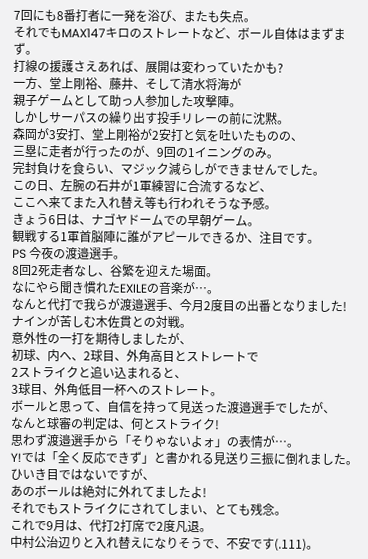7回にも8番打者に一発を浴び、またも失点。
それでもMAX147キロのストレートなど、ボール自体はまずまず。
打線の援護さえあれば、展開は変わっていたかも?
一方、堂上剛裕、藤井、そして清水将海が
親子ゲームとして助っ人参加した攻撃陣。
しかしサーパスの繰り出す投手リレーの前に沈黙。
森岡が3安打、堂上剛裕が2安打と気を吐いたものの、
三塁に走者が行ったのが、9回の1イニングのみ。
完封負けを食らい、マジック減らしができませんでした。
この日、左腕の石井が1軍練習に合流するなど、
ここへ来てまた入れ替え等も行われそうな予感。
きょう6日は、ナゴヤドームでの早朝ゲーム。
観戦する1軍首脳陣に誰がアピールできるか、注目です。
PS 今夜の渡邉選手。
8回2死走者なし、谷繁を迎えた場面。
なにやら聞き慣れたEXILEの音楽が…。
なんと代打で我らが渡邉選手、今月2度目の出番となりました!
ナインが苦しむ木佐貫との対戦。
意外性の一打を期待しましたが、
初球、内へ、2球目、外角高目とストレートで
2ストライクと追い込まれると、
3球目、外角低目一杯へのストレート。
ボールと思って、自信を持って見送った渡邉選手でしたが、
なんと球審の判定は、何とストライク!
思わず渡邉選手から「そりゃないよォ」の表情が…。
Y!では「全く反応できず」と書かれる見送り三振に倒れました。
ひいき目ではないですが、
あのボールは絶対に外れてましたよ!
それでもストライクにされてしまい、とても残念。
これで9月は、代打2打席で2度凡退。
中村公治辺りと入れ替えになりそうで、不安です(.111)。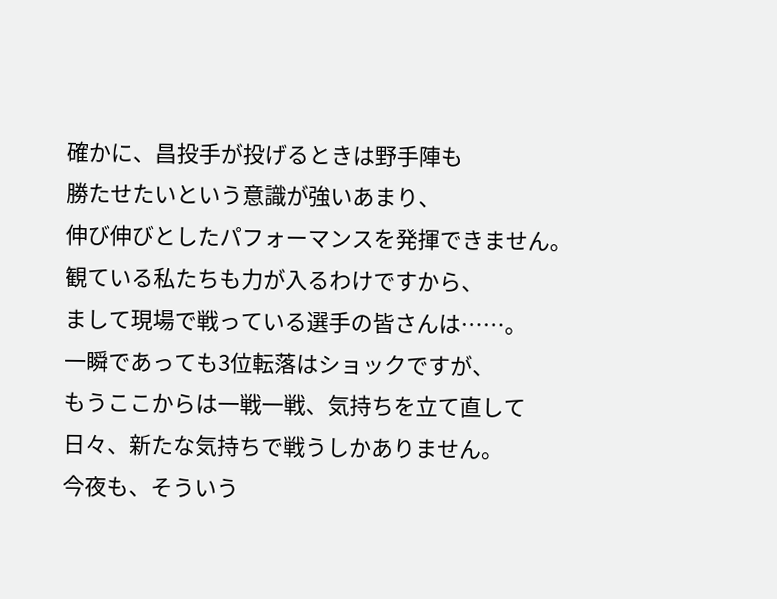確かに、昌投手が投げるときは野手陣も
勝たせたいという意識が強いあまり、
伸び伸びとしたパフォーマンスを発揮できません。
観ている私たちも力が入るわけですから、
まして現場で戦っている選手の皆さんは……。
一瞬であっても3位転落はショックですが、
もうここからは一戦一戦、気持ちを立て直して
日々、新たな気持ちで戦うしかありません。
今夜も、そういう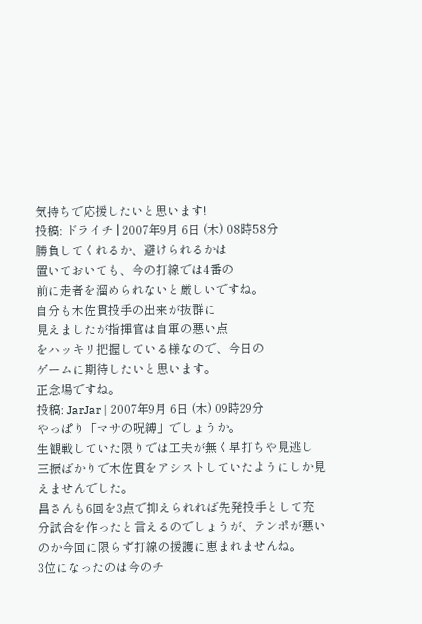気持ちで応援したいと思います!
投稿: ドライチ | 2007年9月 6日 (木) 08時58分
勝負してくれるか、避けられるかは
置いておいても、今の打線では4番の
前に走者を溜められないと厳しいですね。
自分も木佐貫投手の出来が抜群に
見えましたが指揮官は自軍の悪い点
をハッキリ把握している様なので、今日の
ゲームに期待したいと思います。
正念場ですね。
投稿: JarJar | 2007年9月 6日 (木) 09時29分
やっぱり「マサの呪縛」でしょうか。
生観戦していた限りでは工夫が無く早打ちや見逃し
三振ばかりで木佐貫をアシストしていたようにしか見
えませんでした。
昌さんも6回を3点で抑えられれば先発投手として充
分試合を作ったと言えるのでしょうが、テンポが悪い
のか今回に限らず打線の援護に恵まれませんね。
3位になったのは今のチ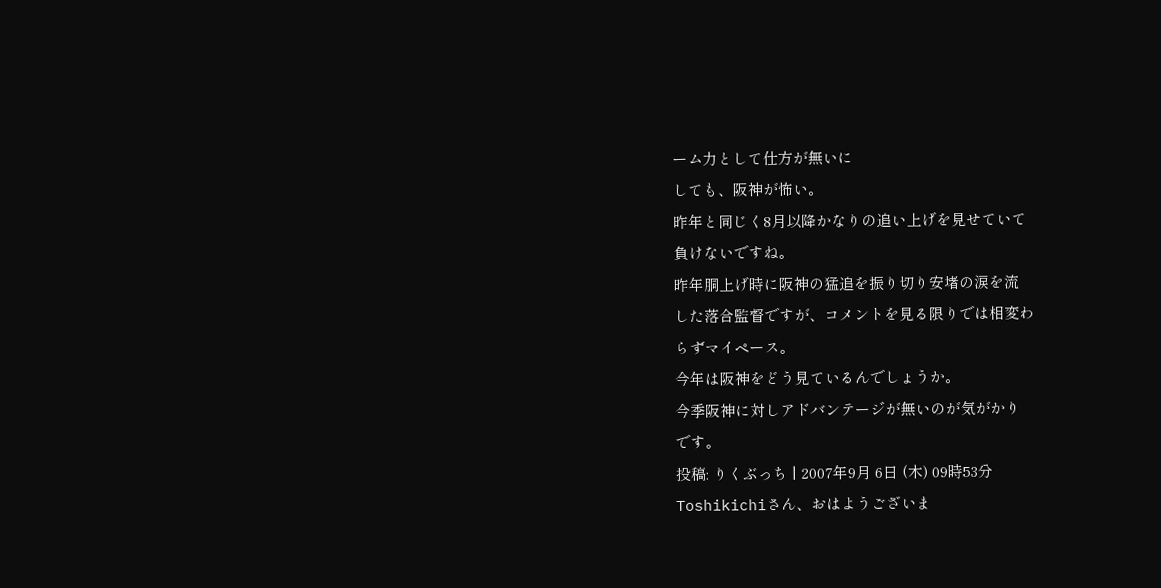ーム力として仕方が無いに
しても、阪神が怖い。
昨年と同じく8月以降かなりの追い上げを見せていて
負けないですね。
昨年胴上げ時に阪神の猛追を振り切り安堵の涙を流
した落合監督ですが、コメントを見る限りでは相変わ
らずマイペース。
今年は阪神をどう見ているんでしょうか。
今季阪神に対しアドバンテージが無いのが気がかり
です。
投稿: りくぶっち | 2007年9月 6日 (木) 09時53分
Toshikichiさん、おはようございま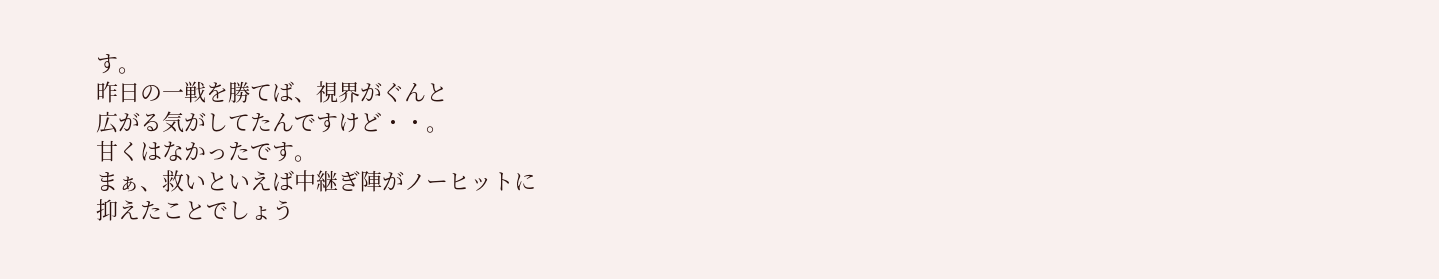す。
昨日の一戦を勝てば、視界がぐんと
広がる気がしてたんですけど・・。
甘くはなかったです。
まぁ、救いといえば中継ぎ陣がノーヒットに
抑えたことでしょう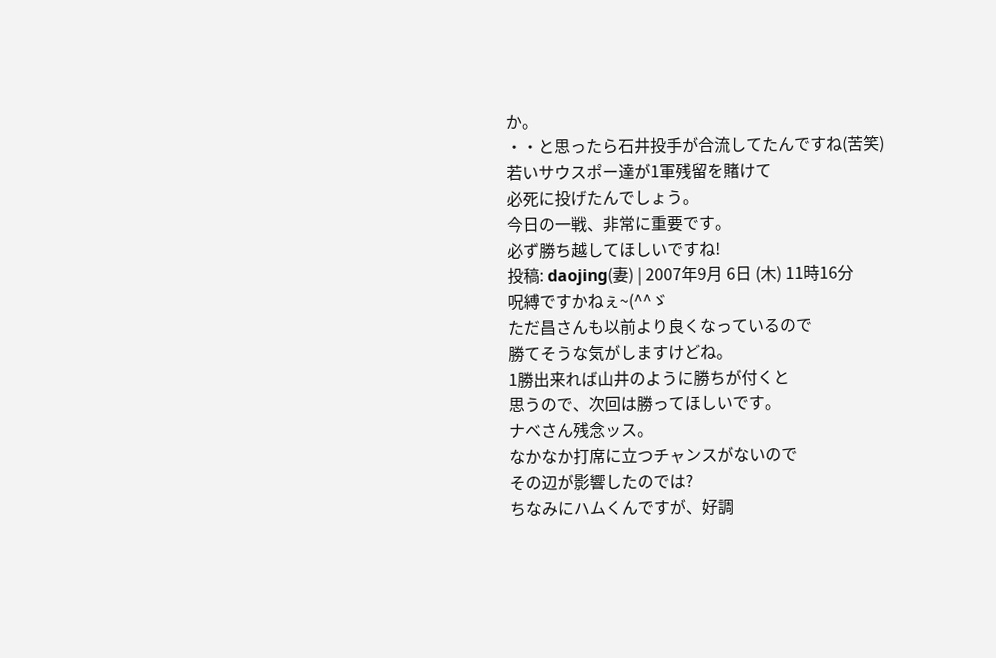か。
・・と思ったら石井投手が合流してたんですね(苦笑)
若いサウスポー達が1軍残留を賭けて
必死に投げたんでしょう。
今日の一戦、非常に重要です。
必ず勝ち越してほしいですね!
投稿: daojing(妻) | 2007年9月 6日 (木) 11時16分
呪縛ですかねぇ~(^^ゞ
ただ昌さんも以前より良くなっているので
勝てそうな気がしますけどね。
1勝出来れば山井のように勝ちが付くと
思うので、次回は勝ってほしいです。
ナベさん残念ッス。
なかなか打席に立つチャンスがないので
その辺が影響したのでは?
ちなみにハムくんですが、好調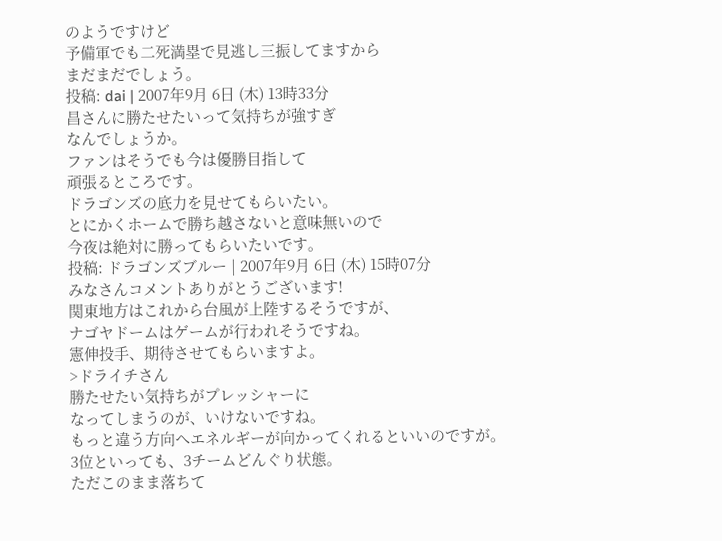のようですけど
予備軍でも二死満塁で見逃し三振してますから
まだまだでしょう。
投稿: dai | 2007年9月 6日 (木) 13時33分
昌さんに勝たせたいって気持ちが強すぎ
なんでしょうか。
ファンはそうでも今は優勝目指して
頑張るところです。
ドラゴンズの底力を見せてもらいたい。
とにかくホームで勝ち越さないと意味無いので
今夜は絶対に勝ってもらいたいです。
投稿: ドラゴンズブルー | 2007年9月 6日 (木) 15時07分
みなさんコメントありがとうございます!
関東地方はこれから台風が上陸するそうですが、
ナゴヤドームはゲームが行われそうですね。
憲伸投手、期待させてもらいますよ。
>ドライチさん
勝たせたい気持ちがプレッシャーに
なってしまうのが、いけないですね。
もっと違う方向へエネルギーが向かってくれるといいのですが。
3位といっても、3チームどんぐり状態。
ただこのまま落ちて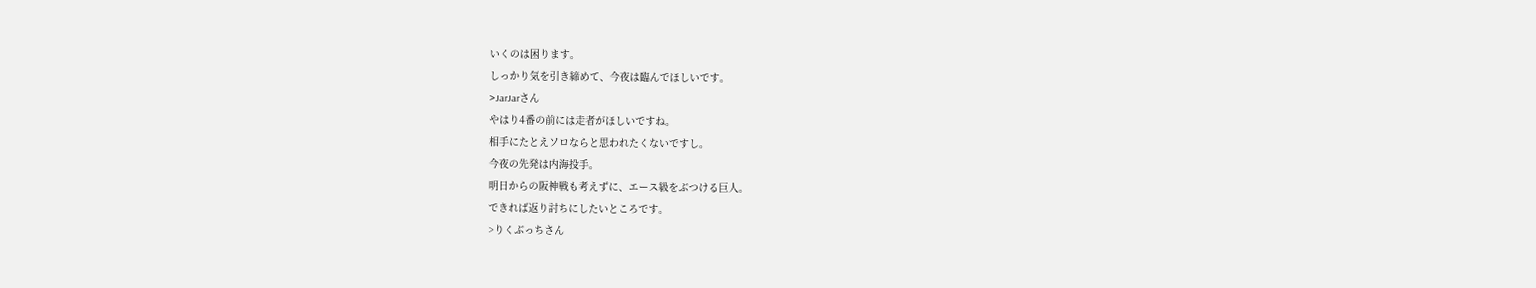いくのは困ります。
しっかり気を引き締めて、今夜は臨んでほしいです。
>JarJarさん
やはり4番の前には走者がほしいですね。
相手にたとえソロならと思われたくないですし。
今夜の先発は内海投手。
明日からの阪神戦も考えずに、エース級をぶつける巨人。
できれば返り討ちにしたいところです。
>りくぶっちさん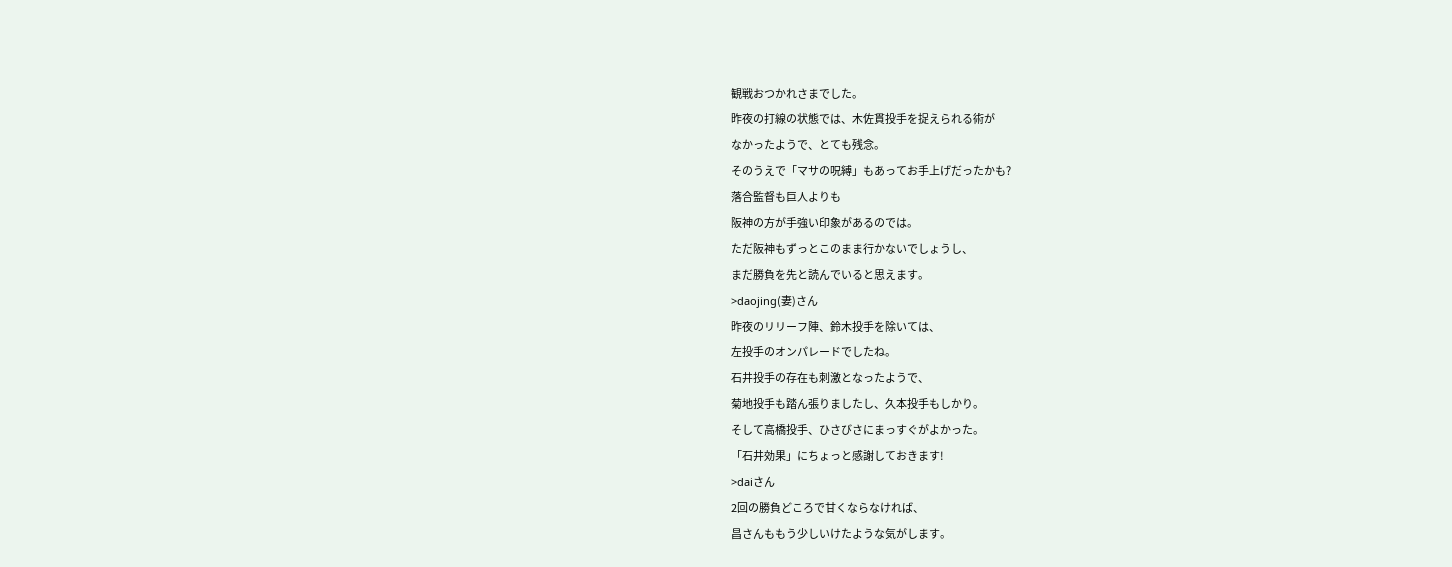観戦おつかれさまでした。
昨夜の打線の状態では、木佐貫投手を捉えられる術が
なかったようで、とても残念。
そのうえで「マサの呪縛」もあってお手上げだったかも?
落合監督も巨人よりも
阪神の方が手強い印象があるのでは。
ただ阪神もずっとこのまま行かないでしょうし、
まだ勝負を先と読んでいると思えます。
>daojing(妻)さん
昨夜のリリーフ陣、鈴木投手を除いては、
左投手のオンパレードでしたね。
石井投手の存在も刺激となったようで、
菊地投手も踏ん張りましたし、久本投手もしかり。
そして高橋投手、ひさびさにまっすぐがよかった。
「石井効果」にちょっと感謝しておきます!
>daiさん
2回の勝負どころで甘くならなければ、
昌さんももう少しいけたような気がします。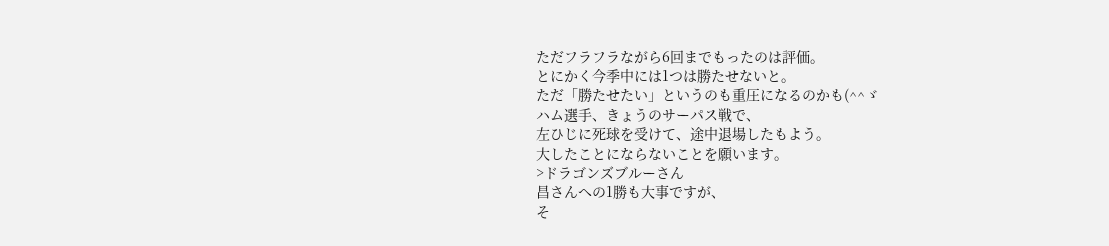ただフラフラながら6回までもったのは評価。
とにかく今季中には1つは勝たせないと。
ただ「勝たせたい」というのも重圧になるのかも(^^ゞ
ハム選手、きょうのサーパス戦で、
左ひじに死球を受けて、途中退場したもよう。
大したことにならないことを願います。
>ドラゴンズブルーさん
昌さんへの1勝も大事ですが、
そ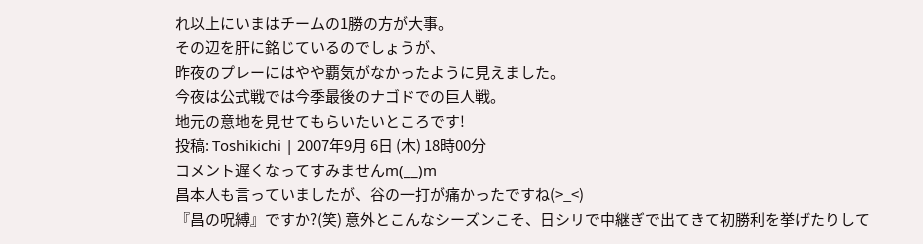れ以上にいまはチームの1勝の方が大事。
その辺を肝に銘じているのでしょうが、
昨夜のプレーにはやや覇気がなかったように見えました。
今夜は公式戦では今季最後のナゴドでの巨人戦。
地元の意地を見せてもらいたいところです!
投稿: Toshikichi | 2007年9月 6日 (木) 18時00分
コメント遅くなってすみませんm(__)m
昌本人も言っていましたが、谷の一打が痛かったですね(>_<)
『昌の呪縛』ですか?(笑) 意外とこんなシーズンこそ、日シリで中継ぎで出てきて初勝利を挙げたりして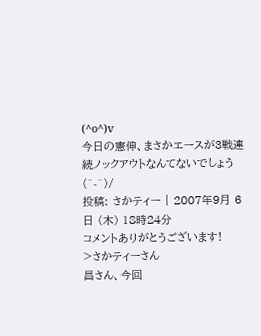(^o^)v
今日の憲伸、まさかエースが3戦連続ノックアウトなんてないでしょう(^-^)/
投稿: さかティー | 2007年9月 6日 (木) 18時24分
コメントありがとうございます!
>さかティーさん
昌さん、今回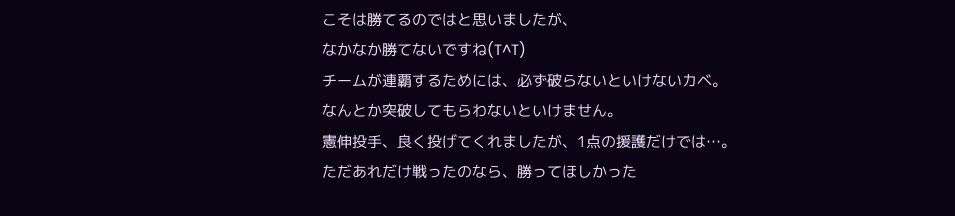こそは勝てるのではと思いましたが、
なかなか勝てないですね(T^T)
チームが連覇するためには、必ず破らないといけないカベ。
なんとか突破してもらわないといけません。
憲伸投手、良く投げてくれましたが、1点の援護だけでは…。
ただあれだけ戦ったのなら、勝ってほしかった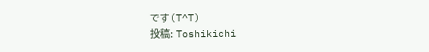です(T^T)
投稿: Toshikichi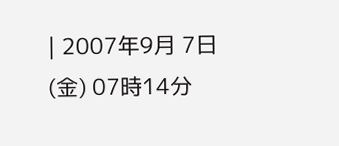| 2007年9月 7日 (金) 07時14分